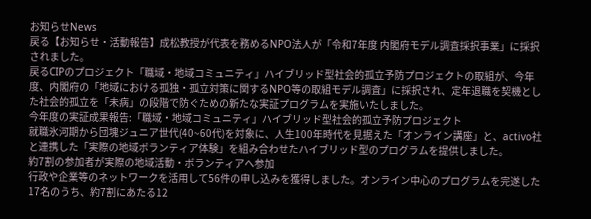お知らせNews
戻る【お知らせ・活動報告】成松教授が代表を務めるNPO法人が「令和7年度 内閣府モデル調査採択事業」に採択されました。
戻るCIPのプロジェクト「職域・地域コミュニティ」ハイブリッド型社会的孤立予防プロジェクトの取組が、今年度、内閣府の「地域における孤独・孤立対策に関するNPO等の取組モデル調査」に採択され、定年退職を契機とした社会的孤立を「未病」の段階で防ぐための新たな実証プログラムを実施いたしました。
今年度の実証成果報告:「職域・地域コミュニティ」ハイブリッド型社会的孤立予防プロジェクト
就職氷河期から団塊ジュニア世代(40~60代)を対象に、人生100年時代を見据えた「オンライン講座」と、activo社と連携した「実際の地域ボランティア体験」を組み合わせたハイブリッド型のプログラムを提供しました。
約7割の参加者が実際の地域活動・ボランティアへ参加
行政や企業等のネットワークを活用して56件の申し込みを獲得しました。オンライン中心のプログラムを完遂した17名のうち、約7割にあたる12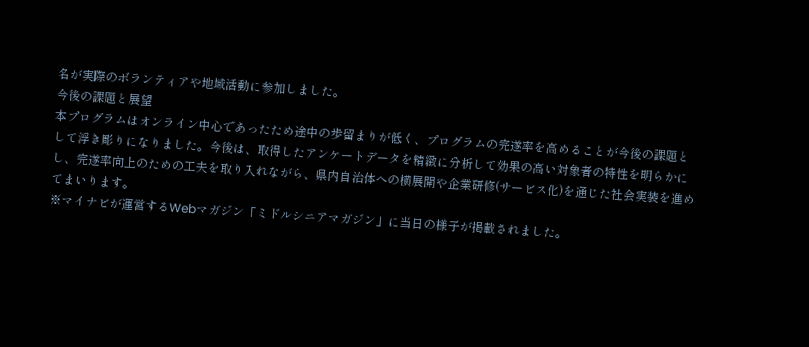名が実際のボランティアや地域活動に参加しました。
今後の課題と展望
本プログラムはオンライン中心であったため途中の歩留まりが低く、プログラムの完遂率を高めることが今後の課題として浮き彫りになりました。今後は、取得したアンケートデータを精緻に分析して効果の高い対象者の特性を明らかにし、完遂率向上のための工夫を取り入れながら、県内自治体への横展開や企業研修(サービス化)を通じた社会実装を進めてまいります。
※マイナビが運営するWebマガジン「ミドルシニアマガジン」に当日の様子が掲載されました。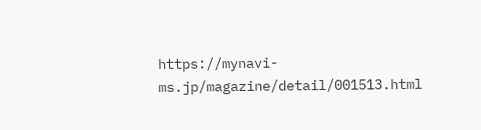https://mynavi-ms.jp/magazine/detail/001513.html